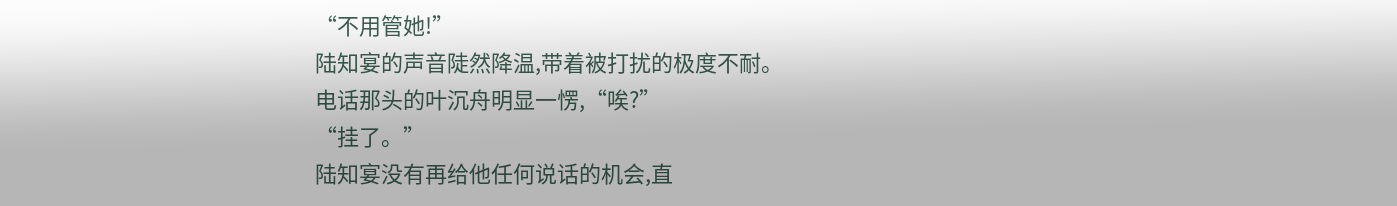“不用管她!”
陆知宴的声音陡然降温,带着被打扰的极度不耐。
电话那头的叶沉舟明显一愣,“唉?”
“挂了。”
陆知宴没有再给他任何说话的机会,直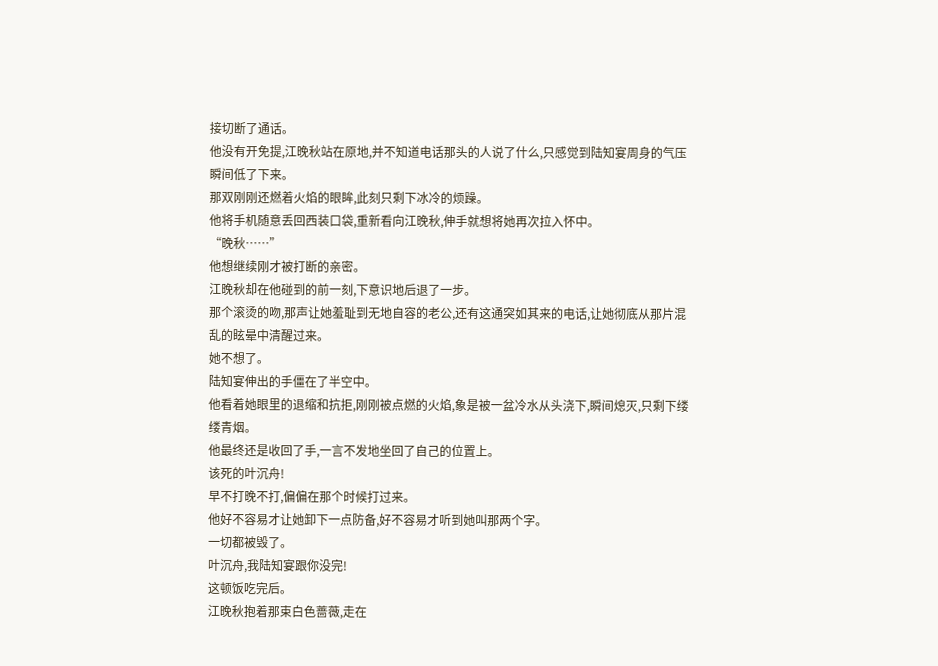接切断了通话。
他没有开免提,江晚秋站在原地,并不知道电话那头的人说了什么,只感觉到陆知宴周身的气压瞬间低了下来。
那双刚刚还燃着火焰的眼眸,此刻只剩下冰冷的烦躁。
他将手机随意丢回西装口袋,重新看向江晚秋,伸手就想将她再次拉入怀中。
“晚秋……”
他想继续刚才被打断的亲密。
江晚秋却在他碰到的前一刻,下意识地后退了一步。
那个滚烫的吻,那声让她羞耻到无地自容的老公,还有这通突如其来的电话,让她彻底从那片混乱的眩晕中清醒过来。
她不想了。
陆知宴伸出的手僵在了半空中。
他看着她眼里的退缩和抗拒,刚刚被点燃的火焰,象是被一盆冷水从头浇下,瞬间熄灭,只剩下缕缕青烟。
他最终还是收回了手,一言不发地坐回了自己的位置上。
该死的叶沉舟!
早不打晚不打,偏偏在那个时候打过来。
他好不容易才让她卸下一点防备,好不容易才听到她叫那两个字。
一切都被毁了。
叶沉舟,我陆知宴跟你没完!
这顿饭吃完后。
江晚秋抱着那束白色蔷薇,走在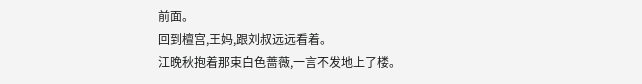前面。
回到檀宫,王妈,跟刘叔远远看着。
江晚秋抱着那束白色蔷薇,一言不发地上了楼。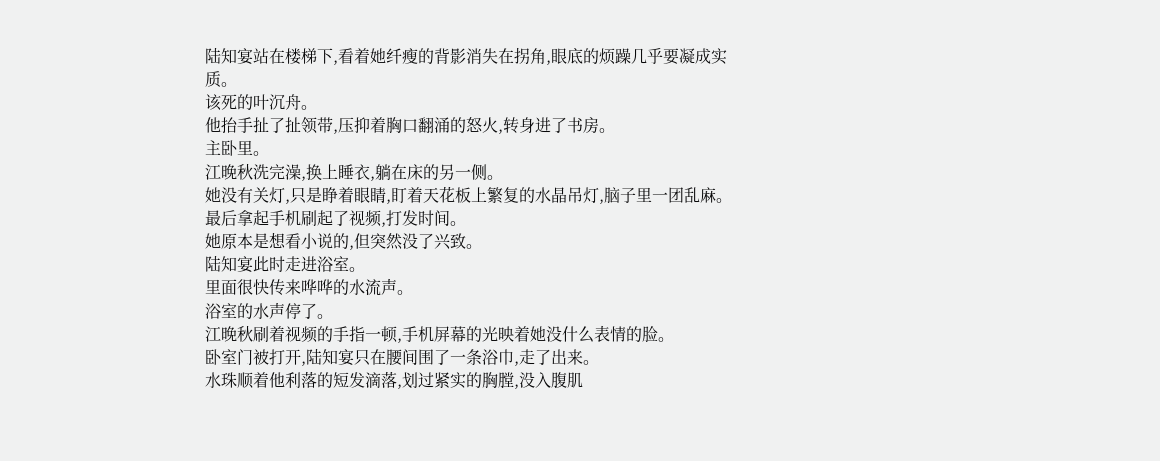陆知宴站在楼梯下,看着她纤瘦的背影消失在拐角,眼底的烦躁几乎要凝成实质。
该死的叶沉舟。
他抬手扯了扯领带,压抑着胸口翻涌的怒火,转身进了书房。
主卧里。
江晚秋洗完澡,换上睡衣,躺在床的另一侧。
她没有关灯,只是睁着眼睛,盯着天花板上繁复的水晶吊灯,脑子里一团乱麻。
最后拿起手机刷起了视频,打发时间。
她原本是想看小说的,但突然没了兴致。
陆知宴此时走进浴室。
里面很快传来哗哗的水流声。
浴室的水声停了。
江晚秋刷着视频的手指一顿,手机屏幕的光映着她没什么表情的脸。
卧室门被打开,陆知宴只在腰间围了一条浴巾,走了出来。
水珠顺着他利落的短发滴落,划过紧实的胸膛,没入腹肌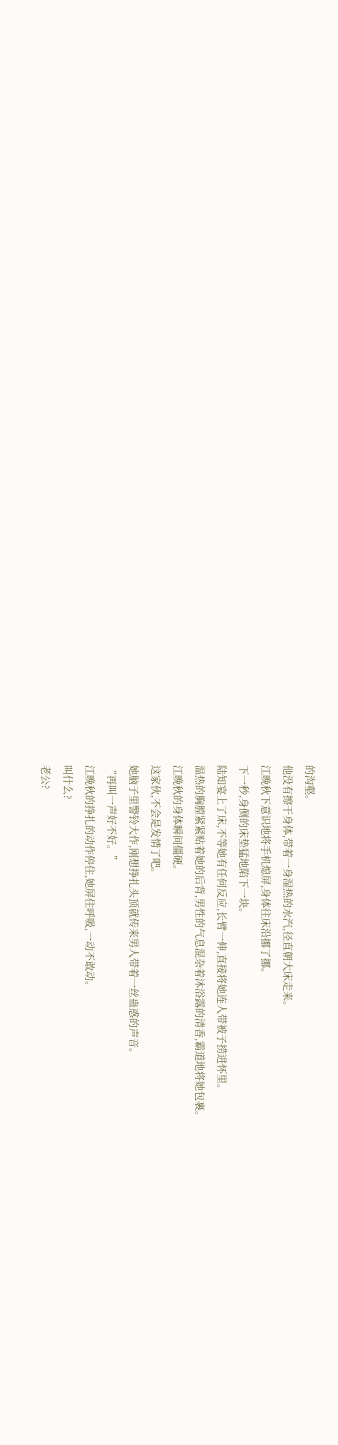的沟壑。
他没有擦干身体,带着一身湿热的水汽,径直朝大床走来。
江晚秋下意识地将手机熄屏,身体往床沿挪了挪。
下一秒,身侧的床垫猛地陷下一块。
陆知宴上了床,不等她有任何反应,长臂一伸,直接将她连人带被子捞进怀里。
温热的胸膛紧紧贴着她的后背,男性的气息混杂着沐浴露的清香,霸道地将她包裹。
江晚秋的身体瞬间僵硬。
这家伙,不会是发情了吧。
她脑子里警铃大作,刚想挣扎头顶就传来男人带着一丝蛊惑的声音。
“再叫一声好不好。”
江晚秋的挣扎的动作停住,她屏住呼吸,一动不敢动。
叫什么?
老公?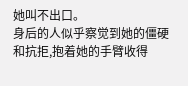她叫不出口。
身后的人似乎察觉到她的僵硬和抗拒,抱着她的手臂收得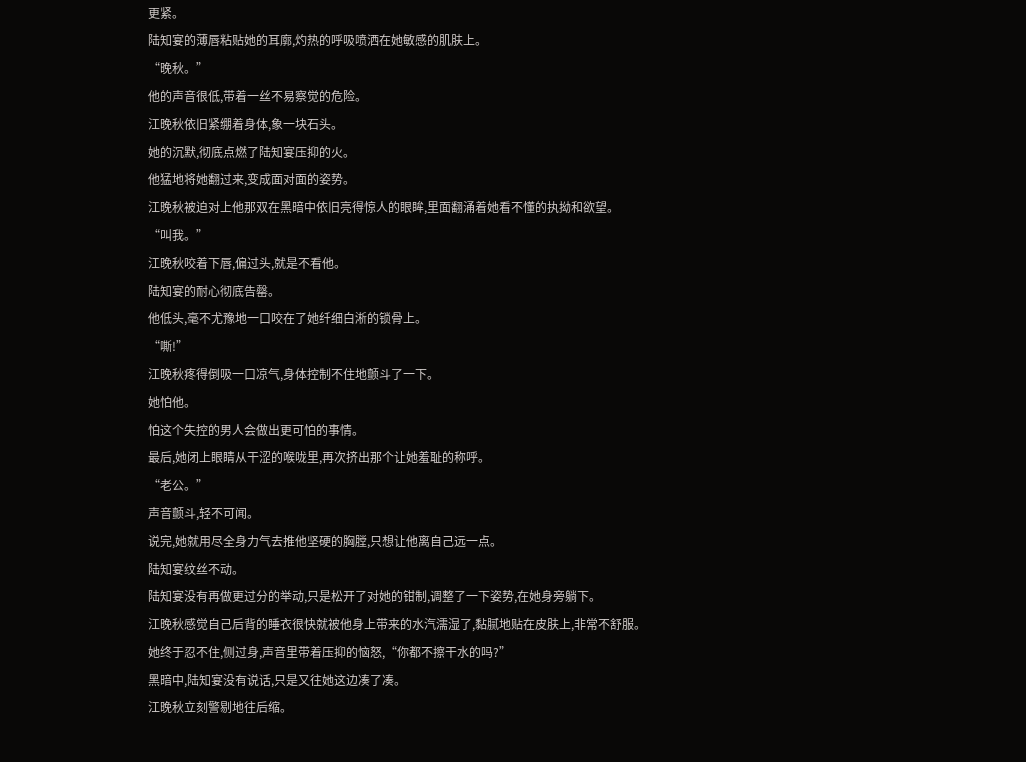更紧。
陆知宴的薄唇粘贴她的耳廓,灼热的呼吸喷洒在她敏感的肌肤上。
“晚秋。”
他的声音很低,带着一丝不易察觉的危险。
江晚秋依旧紧绷着身体,象一块石头。
她的沉默,彻底点燃了陆知宴压抑的火。
他猛地将她翻过来,变成面对面的姿势。
江晚秋被迫对上他那双在黑暗中依旧亮得惊人的眼眸,里面翻涌着她看不懂的执拗和欲望。
“叫我。”
江晚秋咬着下唇,偏过头,就是不看他。
陆知宴的耐心彻底告罄。
他低头,毫不尤豫地一口咬在了她纤细白淅的锁骨上。
“嘶!”
江晚秋疼得倒吸一口凉气,身体控制不住地颤斗了一下。
她怕他。
怕这个失控的男人会做出更可怕的事情。
最后,她闭上眼睛从干涩的喉咙里,再次挤出那个让她羞耻的称呼。
“老公。”
声音颤斗,轻不可闻。
说完,她就用尽全身力气去推他坚硬的胸膛,只想让他离自己远一点。
陆知宴纹丝不动。
陆知宴没有再做更过分的举动,只是松开了对她的钳制,调整了一下姿势,在她身旁躺下。
江晚秋感觉自己后背的睡衣很快就被他身上带来的水汽濡湿了,黏腻地贴在皮肤上,非常不舒服。
她终于忍不住,侧过身,声音里带着压抑的恼怒,“你都不擦干水的吗?”
黑暗中,陆知宴没有说话,只是又往她这边凑了凑。
江晚秋立刻警剔地往后缩。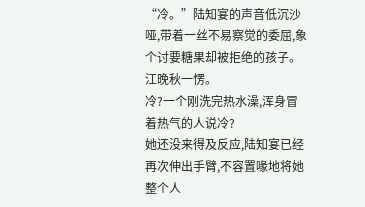“冷。”陆知宴的声音低沉沙哑,带着一丝不易察觉的委屈,象个讨要糖果却被拒绝的孩子。
江晚秋一愣。
冷?一个刚洗完热水澡,浑身冒着热气的人说冷?
她还没来得及反应,陆知宴已经再次伸出手臂,不容置喙地将她整个人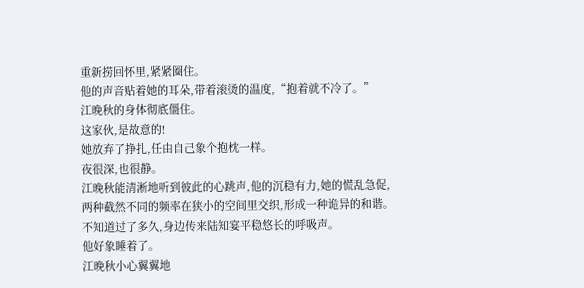重新捞回怀里,紧紧圈住。
他的声音贴着她的耳朵,带着滚烫的温度,“抱着就不冷了。”
江晚秋的身体彻底僵住。
这家伙,是故意的!
她放弃了挣扎,任由自己象个抱枕一样。
夜很深,也很静。
江晚秋能清淅地听到彼此的心跳声,他的沉稳有力,她的慌乱急促,两种截然不同的频率在狭小的空间里交织,形成一种诡异的和谐。
不知道过了多久,身边传来陆知宴平稳悠长的呼吸声。
他好象睡着了。
江晚秋小心翼翼地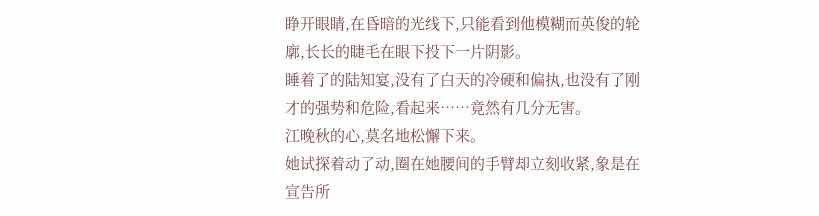睁开眼睛,在昏暗的光线下,只能看到他模糊而英俊的轮廓,长长的睫毛在眼下投下一片阴影。
睡着了的陆知宴,没有了白天的冷硬和偏执,也没有了刚才的强势和危险,看起来……竟然有几分无害。
江晚秋的心,莫名地松懈下来。
她试探着动了动,圈在她腰间的手臂却立刻收紧,象是在宣告所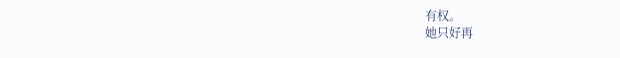有权。
她只好再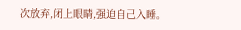次放弃,闭上眼睛,强迫自己入睡。